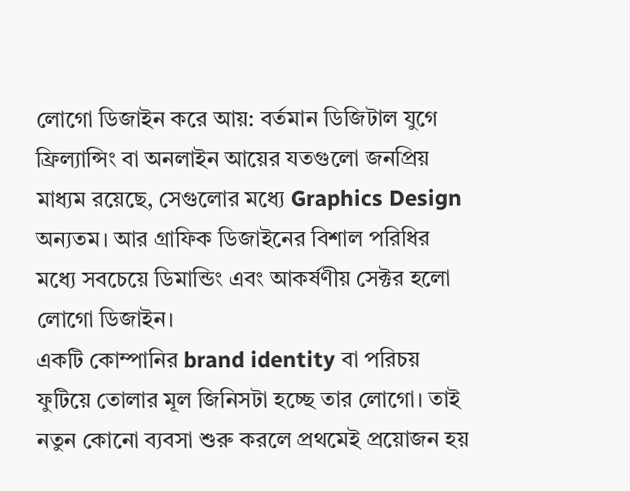লোগো ডিজাইন করে আয়: বর্তমান ডিজিটাল যুগে ফ্রিল্যান্সিং বা অনলাইন আয়ের যতগুলো জনপ্রিয় মাধ্যম রয়েছে, সেগুলোর মধ্যে Graphics Design অন্যতম। আর গ্রাফিক ডিজাইনের বিশাল পরিধির মধ্যে সবচেয়ে ডিমান্ডিং এবং আকর্ষণীয় সেক্টর হলো লোগো ডিজাইন।
একটি কোম্পানির brand identity বা পরিচয় ফুটিয়ে তোলার মূল জিনিসটা হচ্ছে তার লোগো। তাই নতুন কোনো ব্যবসা শুরু করলে প্রথমেই প্রয়োজন হয়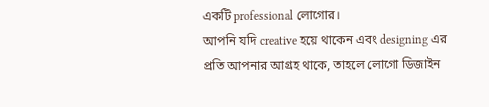একটি professional লোগোর।
আপনি যদি creative হয়ে থাকেন এবং designing এর প্রতি আপনার আগ্রহ থাকে, তাহলে লোগো ডিজাইন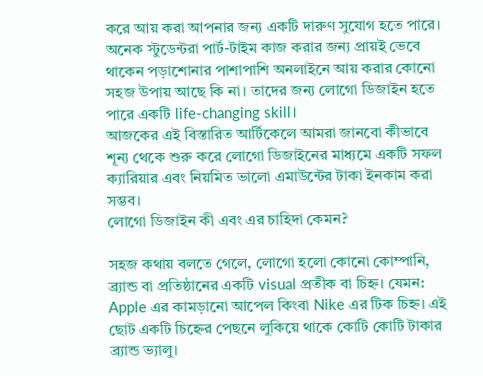করে আয় করা আপনার জন্য একটি দারুণ সুযোগ হতে পারে।
অনেক স্টুডেন্টরা পার্ট-টাইম কাজ করার জন্য প্রায়ই ভেবে থাকেন পড়াশোনার পাশাপাশি অনলাইনে আয় করার কোনো সহজ উপায় আছে কি না। তাদের জন্য লোগো ডিজাইন হতে পারে একটি life-changing skill।
আজকের এই বিস্তারিত আর্টিকেলে আমরা জানবো কীভাবে শূন্য থেকে শুরু করে লোগো ডিজাইনের মাধ্যমে একটি সফল ক্যারিয়ার এবং নিয়মিত ভালো এমাউন্টের টাকা ইনকাম করা সম্ভব।
লোগো ডিজাইন কী এবং এর চাহিদা কেমন?

সহজ কথায় বলতে গেলে, লোগো হলো কোনো কোম্পানি, ব্র্যান্ড বা প্রতিষ্ঠানের একটি visual প্রতীক বা চিহ্ন। যেমন: Apple এর কামড়ানো আপেল কিংবা Nike এর টিক চিহ্ন। এই ছোট একটি চিহ্নের পেছনে লুকিয়ে থাকে কোটি কোটি টাকার ব্র্যান্ড ভ্যালু।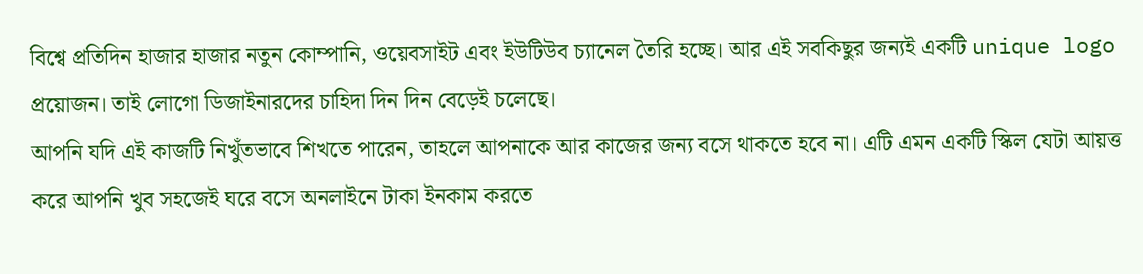বিশ্বে প্রতিদিন হাজার হাজার নতুন কোম্পানি, ওয়েবসাইট এবং ইউটিউব চ্যানেল তৈরি হচ্ছে। আর এই সবকিছুর জন্যই একটি unique logo প্রয়োজন। তাই লোগো ডিজাইনারদের চাহিদা দিন দিন বেড়েই চলেছে।
আপনি যদি এই কাজটি নিখুঁতভাবে শিখতে পারেন, তাহলে আপনাকে আর কাজের জন্য বসে থাকতে হবে না। এটি এমন একটি স্কিল যেটা আয়ত্ত করে আপনি খুব সহজেই ঘরে বসে অনলাইনে টাকা ইনকাম করতে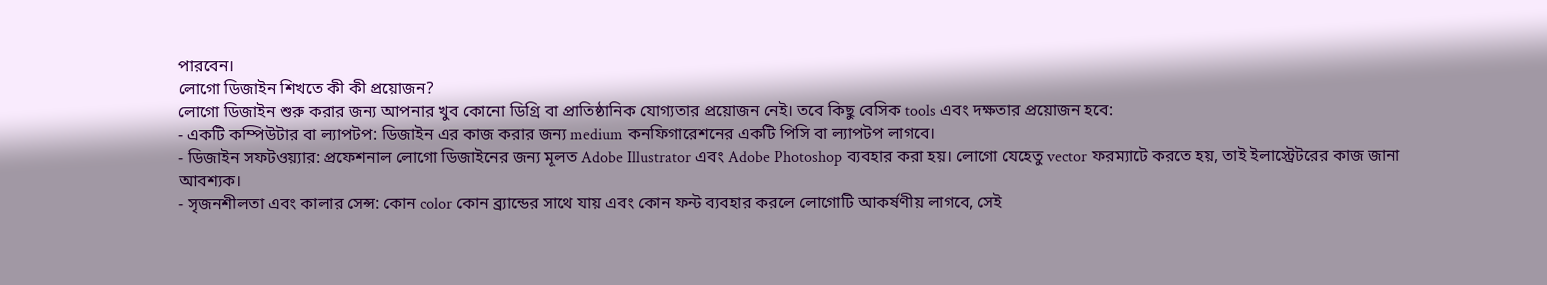পারবেন।
লোগো ডিজাইন শিখতে কী কী প্রয়োজন?
লোগো ডিজাইন শুরু করার জন্য আপনার খুব কোনো ডিগ্রি বা প্রাতিষ্ঠানিক যোগ্যতার প্রয়োজন নেই। তবে কিছু বেসিক tools এবং দক্ষতার প্রয়োজন হবে:
- একটি কম্পিউটার বা ল্যাপটপ: ডিজাইন এর কাজ করার জন্য medium কনফিগারেশনের একটি পিসি বা ল্যাপটপ লাগবে।
- ডিজাইন সফটওয়্যার: প্রফেশনাল লোগো ডিজাইনের জন্য মূলত Adobe Illustrator এবং Adobe Photoshop ব্যবহার করা হয়। লোগো যেহেতু vector ফরম্যাটে করতে হয়, তাই ইলাস্ট্রেটরের কাজ জানা আবশ্যক।
- সৃজনশীলতা এবং কালার সেন্স: কোন color কোন ব্র্যান্ডের সাথে যায় এবং কোন ফন্ট ব্যবহার করলে লোগোটি আকর্ষণীয় লাগবে, সেই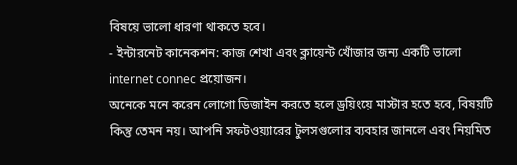বিষয়ে ভালো ধারণা থাকতে হবে।
- ইন্টারনেট কানেকশন: কাজ শেখা এবং ক্লায়েন্ট খোঁজার জন্য একটি ভালো internet connec প্রয়োজন।
অনেকে মনে করেন লোগো ডিজাইন করতে হলে ড্রয়িংয়ে মাস্টার হতে হবে, বিষয়টি কিন্তু তেমন নয়। আপনি সফটওয়্যারের টুলসগুলোর ব্যবহার জানলে এবং নিয়মিত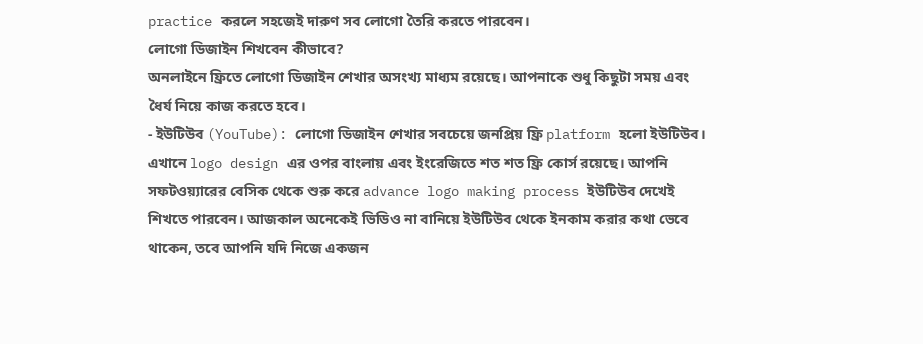practice করলে সহজেই দারুণ সব লোগো তৈরি করতে পারবেন।
লোগো ডিজাইন শিখবেন কীভাবে?
অনলাইনে ফ্রিতে লোগো ডিজাইন শেখার অসংখ্য মাধ্যম রয়েছে। আপনাকে শুধু কিছুটা সময় এবং ধৈর্য নিয়ে কাজ করতে হবে।
- ইউটিউব (YouTube): লোগো ডিজাইন শেখার সবচেয়ে জনপ্রিয় ফ্রি platform হলো ইউটিউব। এখানে logo design এর ওপর বাংলায় এবং ইংরেজিতে শত শত ফ্রি কোর্স রয়েছে। আপনি সফটওয়্যারের বেসিক থেকে শুরু করে advance logo making process ইউটিউব দেখেই শিখতে পারবেন। আজকাল অনেকেই ভিডিও না বানিয়ে ইউটিউব থেকে ইনকাম করার কথা ভেবে থাকেন, তবে আপনি যদি নিজে একজন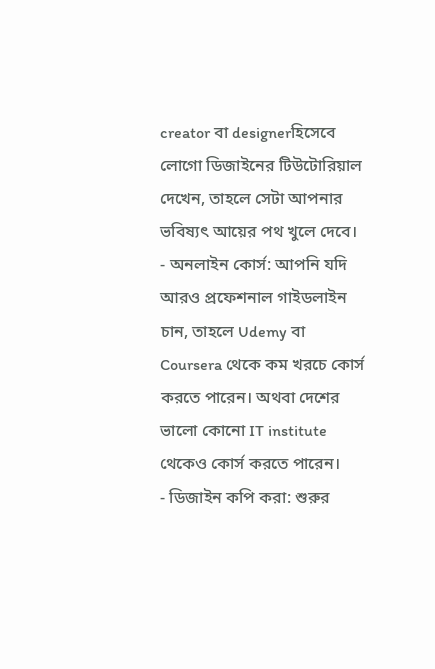creator বা designerহিসেবে লোগো ডিজাইনের টিউটোরিয়াল দেখেন, তাহলে সেটা আপনার ভবিষ্যৎ আয়ের পথ খুলে দেবে।
- অনলাইন কোর্স: আপনি যদি আরও প্রফেশনাল গাইডলাইন চান, তাহলে Udemy বা Coursera থেকে কম খরচে কোর্স করতে পারেন। অথবা দেশের ভালো কোনো IT institute থেকেও কোর্স করতে পারেন।
- ডিজাইন কপি করা: শুরুর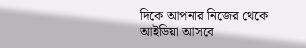দিকে আপনার নিজের থেকে আইডিয়া আসবে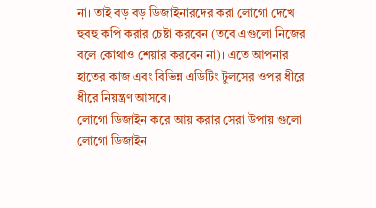না। তাই বড় বড় ডিজাইনারদের করা লোগো দেখে হুবহু কপি করার চেষ্টা করবেন (তবে এগুলো নিজের বলে কোথাও শেয়ার করবেন না)। এতে আপনার হাতের কাজ এবং বিভিন্ন এডিটিং টুলসের ওপর ধীরে ধীরে নিয়ন্ত্রণ আসবে।
লোগো ডিজাইন করে আয় করার সেরা উপায় গুলো
লোগো ডিজাইন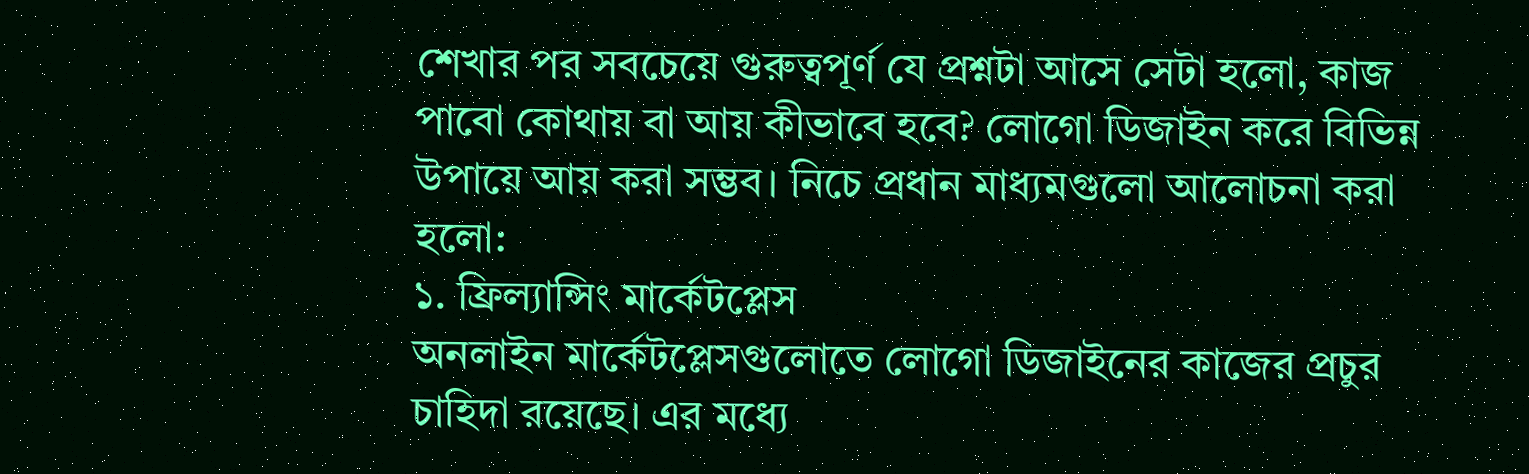শেখার পর সবচেয়ে গুরুত্বপূর্ণ যে প্রশ্নটা আসে সেটা হলো, কাজ পাবো কোথায় বা আয় কীভাবে হবে? লোগো ডিজাইন করে বিভিন্ন উপায়ে আয় করা সম্ভব। নিচে প্রধান মাধ্যমগুলো আলোচনা করা হলো:
১. ফ্রিল্যান্সিং মার্কেটপ্লেস
অনলাইন মার্কেটপ্লেসগুলোতে লোগো ডিজাইনের কাজের প্রচুর চাহিদা রয়েছে। এর মধ্যে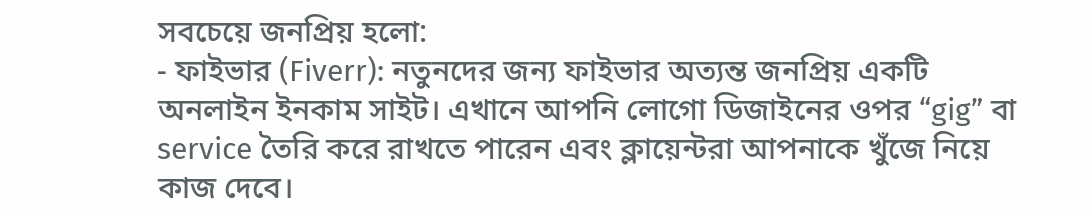সবচেয়ে জনপ্রিয় হলো:
- ফাইভার (Fiverr): নতুনদের জন্য ফাইভার অত্যন্ত জনপ্রিয় একটি অনলাইন ইনকাম সাইট। এখানে আপনি লোগো ডিজাইনের ওপর “gig” বা service তৈরি করে রাখতে পারেন এবং ক্লায়েন্টরা আপনাকে খুঁজে নিয়ে কাজ দেবে।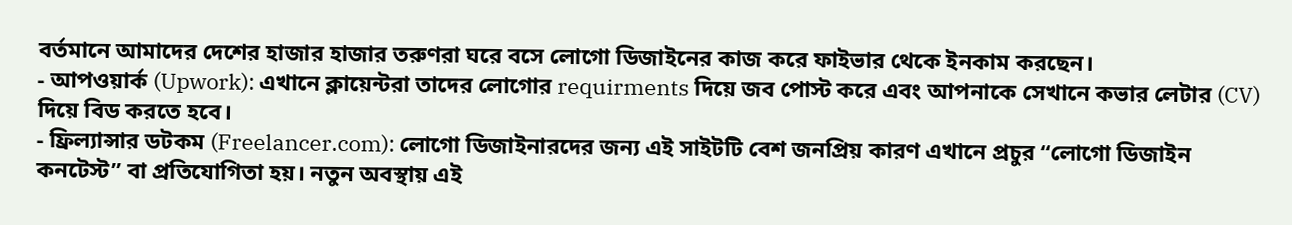বর্তমানে আমাদের দেশের হাজার হাজার তরুণরা ঘরে বসে লোগো ডিজাইনের কাজ করে ফাইভার থেকে ইনকাম করছেন।
- আপওয়ার্ক (Upwork): এখানে ক্লায়েন্টরা তাদের লোগোর requirments দিয়ে জব পোস্ট করে এবং আপনাকে সেখানে কভার লেটার (CV) দিয়ে বিড করতে হবে।
- ফ্রিল্যান্সার ডটকম (Freelancer.com): লোগো ডিজাইনারদের জন্য এই সাইটটি বেশ জনপ্রিয় কারণ এখানে প্রচুর “লোগো ডিজাইন কনটেস্ট” বা প্রতিযোগিতা হয়। নতুন অবস্থায় এই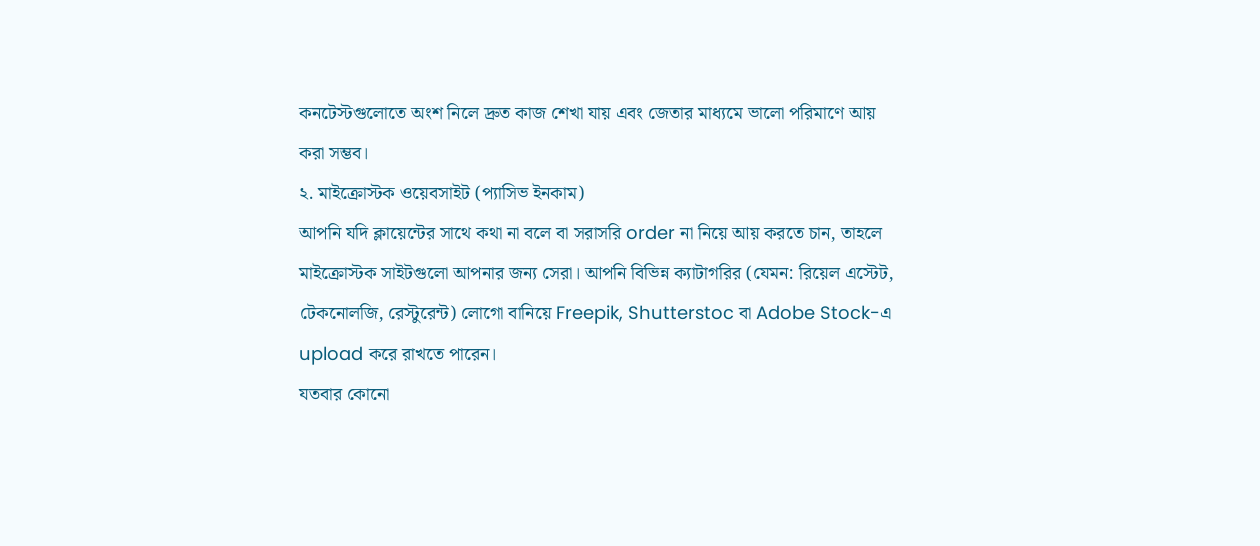কনটেস্টগুলোতে অংশ নিলে দ্রুত কাজ শেখা যায় এবং জেতার মাধ্যমে ভালো পরিমাণে আয় করা সম্ভব।
২. মাইক্রোস্টক ওয়েবসাইট (প্যাসিভ ইনকাম)
আপনি যদি ক্লায়েন্টের সাথে কথা না বলে বা সরাসরি order না নিয়ে আয় করতে চান, তাহলে মাইক্রোস্টক সাইটগুলো আপনার জন্য সেরা। আপনি বিভিন্ন ক্যাটাগরির (যেমন: রিয়েল এস্টেট, টেকনোলজি, রেস্টুরেন্ট) লোগো বানিয়ে Freepik, Shutterstoc বা Adobe Stock-এ upload করে রাখতে পারেন।
যতবার কোনো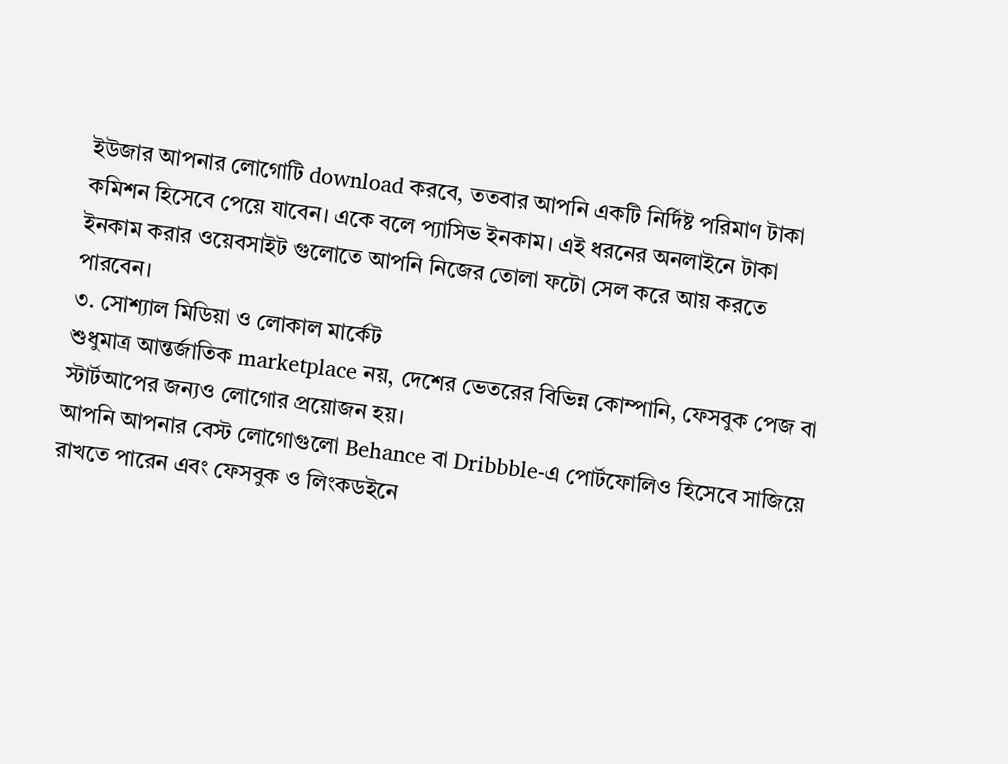ইউজার আপনার লোগোটি download করবে, ততবার আপনি একটি নির্দিষ্ট পরিমাণ টাকা কমিশন হিসেবে পেয়ে যাবেন। একে বলে প্যাসিভ ইনকাম। এই ধরনের অনলাইনে টাকা ইনকাম করার ওয়েবসাইট গুলোতে আপনি নিজের তোলা ফটো সেল করে আয় করতে পারবেন।
৩. সোশ্যাল মিডিয়া ও লোকাল মার্কেট
শুধুমাত্র আন্তর্জাতিক marketplace নয়, দেশের ভেতরের বিভিন্ন কোম্পানি, ফেসবুক পেজ বা স্টার্টআপের জন্যও লোগোর প্রয়োজন হয়।
আপনি আপনার বেস্ট লোগোগুলো Behance বা Dribbble-এ পোর্টফোলিও হিসেবে সাজিয়ে রাখতে পারেন এবং ফেসবুক ও লিংকডইনে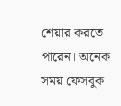শেয়ার করতে পারেন। অনেক সময় ফেসবুক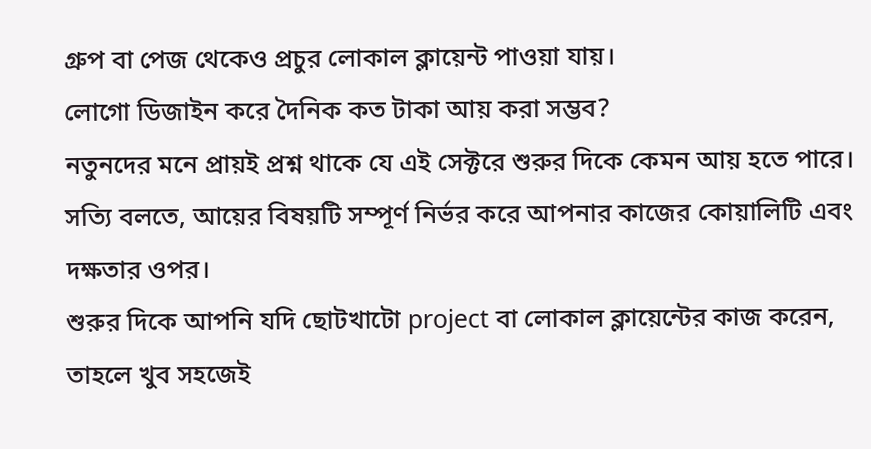গ্রুপ বা পেজ থেকেও প্রচুর লোকাল ক্লায়েন্ট পাওয়া যায়।
লোগো ডিজাইন করে দৈনিক কত টাকা আয় করা সম্ভব?
নতুনদের মনে প্রায়ই প্রশ্ন থাকে যে এই সেক্টরে শুরুর দিকে কেমন আয় হতে পারে। সত্যি বলতে, আয়ের বিষয়টি সম্পূর্ণ নির্ভর করে আপনার কাজের কোয়ালিটি এবং দক্ষতার ওপর।
শুরুর দিকে আপনি যদি ছোটখাটো project বা লোকাল ক্লায়েন্টের কাজ করেন, তাহলে খুব সহজেই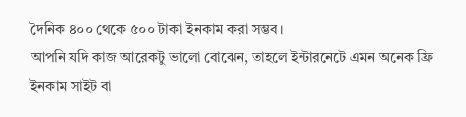দৈনিক ৪০০ থেকে ৫০০ টাকা ইনকাম করা সম্ভব।
আপনি যদি কাজ আরেকটু ভালো বোঝেন, তাহলে ইন্টারনেটে এমন অনেক ফ্রি ইনকাম সাইট বা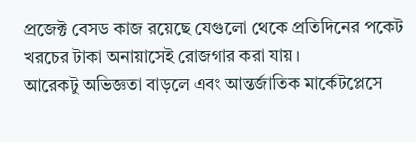প্রজেক্ট বেসড কাজ রয়েছে যেগুলো থেকে প্রতিদিনের পকেট খরচের টাকা অনায়াসেই রোজগার করা যায়।
আরেকটু অভিজ্ঞতা বাড়লে এবং আন্তর্জাতিক মার্কেটপ্লেসে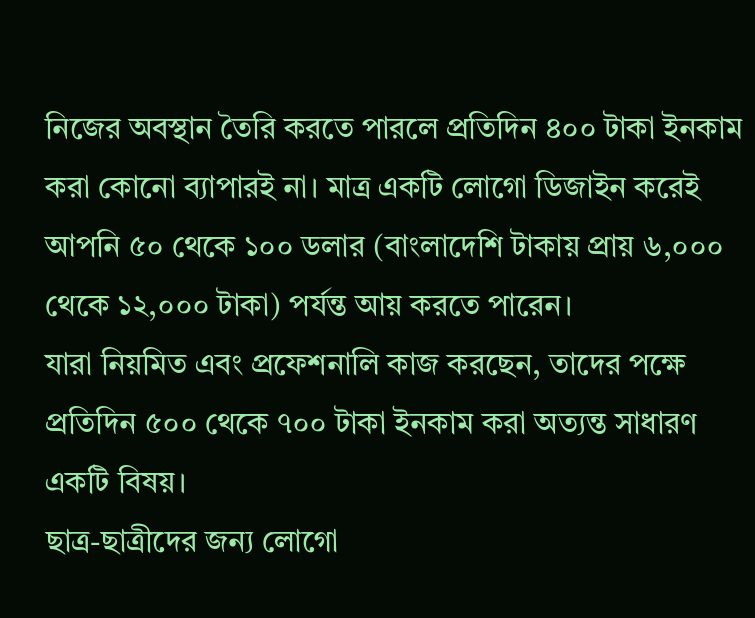নিজের অবস্থান তৈরি করতে পারলে প্রতিদিন ৪০০ টাকা ইনকাম করা কোনো ব্যাপারই না। মাত্র একটি লোগো ডিজাইন করেই আপনি ৫০ থেকে ১০০ ডলার (বাংলাদেশি টাকায় প্রায় ৬,০০০ থেকে ১২,০০০ টাকা) পর্যন্ত আয় করতে পারেন।
যারা নিয়মিত এবং প্রফেশনালি কাজ করছেন, তাদের পক্ষে প্রতিদিন ৫০০ থেকে ৭০০ টাকা ইনকাম করা অত্যন্ত সাধারণ একটি বিষয়।
ছাত্র-ছাত্রীদের জন্য লোগো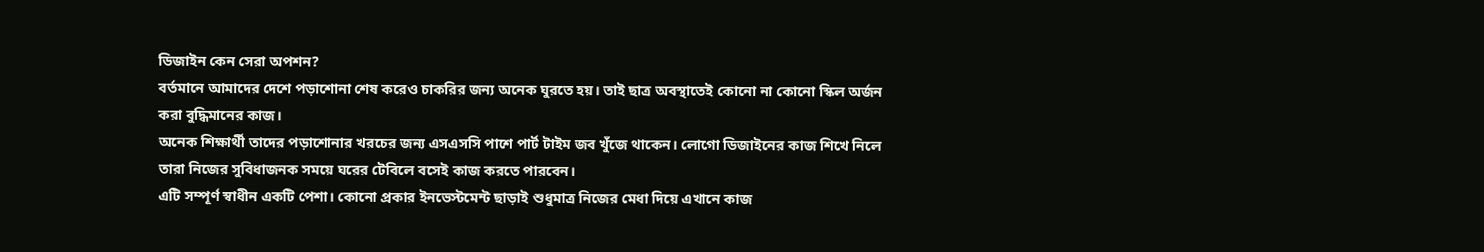ডিজাইন কেন সেরা অপশন?
বর্তমানে আমাদের দেশে পড়াশোনা শেষ করেও চাকরির জন্য অনেক ঘুরতে হয়। তাই ছাত্র অবস্থাতেই কোনো না কোনো স্কিল অর্জন করা বুদ্ধিমানের কাজ।
অনেক শিক্ষার্থী তাদের পড়াশোনার খরচের জন্য এসএসসি পাশে পার্ট টাইম জব খুঁজে থাকেন। লোগো ডিজাইনের কাজ শিখে নিলে তারা নিজের সুবিধাজনক সময়ে ঘরের টেবিলে বসেই কাজ করতে পারবেন।
এটি সম্পূর্ণ স্বাধীন একটি পেশা। কোনো প্রকার ইনভেস্টমেন্ট ছাড়াই শুধুমাত্র নিজের মেধা দিয়ে এখানে কাজ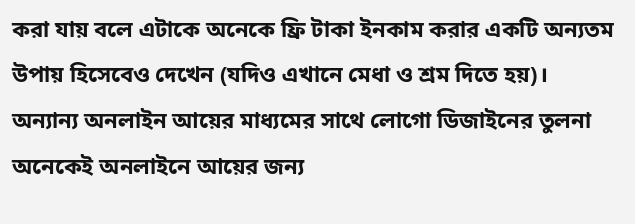করা যায় বলে এটাকে অনেকে ফ্রি টাকা ইনকাম করার একটি অন্যতম উপায় হিসেবেও দেখেন (যদিও এখানে মেধা ও শ্রম দিতে হয়)।
অন্যান্য অনলাইন আয়ের মাধ্যমের সাথে লোগো ডিজাইনের তুলনা
অনেকেই অনলাইনে আয়ের জন্য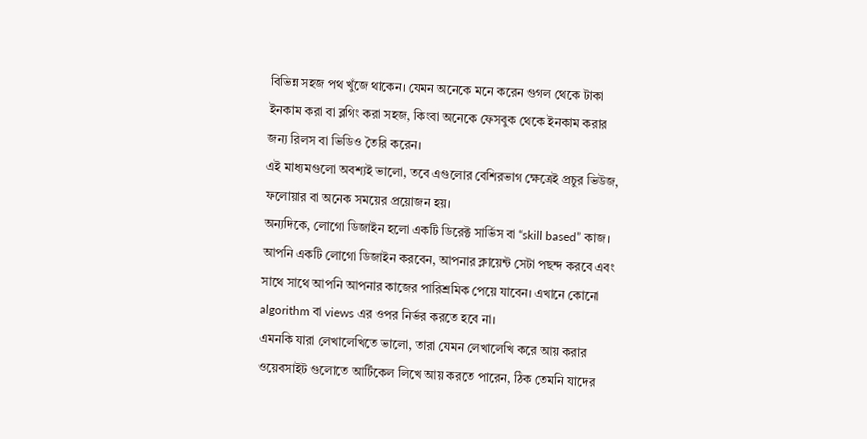বিভিন্ন সহজ পথ খুঁজে থাকেন। যেমন অনেকে মনে করেন গুগল থেকে টাকা ইনকাম করা বা ব্লগিং করা সহজ, কিংবা অনেকে ফেসবুক থেকে ইনকাম করার জন্য রিলস বা ভিডিও তৈরি করেন।
এই মাধ্যমগুলো অবশ্যই ভালো, তবে এগুলোর বেশিরভাগ ক্ষেত্রেই প্রচুর ভিউজ, ফলোয়ার বা অনেক সময়ের প্রয়োজন হয়।
অন্যদিকে, লোগো ডিজাইন হলো একটি ডিরেক্ট সার্ভিস বা “skill based” কাজ। আপনি একটি লোগো ডিজাইন করবেন, আপনার ক্লায়েন্ট সেটা পছন্দ করবে এবং সাথে সাথে আপনি আপনার কাজের পারিশ্রমিক পেয়ে যাবেন। এখানে কোনো algorithm বা views এর ওপর নির্ভর করতে হবে না।
এমনকি যারা লেখালেখিতে ভালো, তারা যেমন লেখালেখি করে আয় করার ওয়েবসাইট গুলোতে আর্টিকেল লিখে আয় করতে পারেন, ঠিক তেমনি যাদের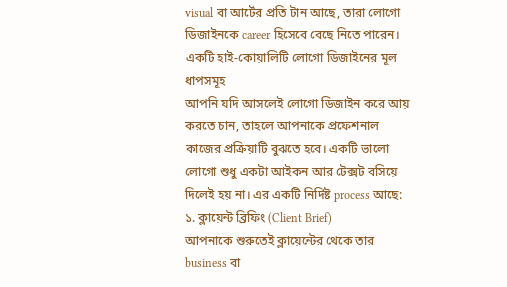visual বা আর্টের প্রতি টান আছে, তারা লোগো ডিজাইনকে career হিসেবে বেছে নিতে পারেন।
একটি হাই-কোয়ালিটি লোগো ডিজাইনের মূল ধাপসমূহ
আপনি যদি আসলেই লোগো ডিজাইন করে আয় করতে চান, তাহলে আপনাকে প্রফেশনাল কাজের প্রক্রিয়াটি বুঝতে হবে। একটি ভালো লোগো শুধু একটা আইকন আর টেক্সট বসিয়ে দিলেই হয় না। এর একটি নির্দিষ্ট process আছে:
১. ক্লায়েন্ট ব্রিফিং (Client Brief)
আপনাকে শুরুতেই ক্লায়েন্টের থেকে তার business বা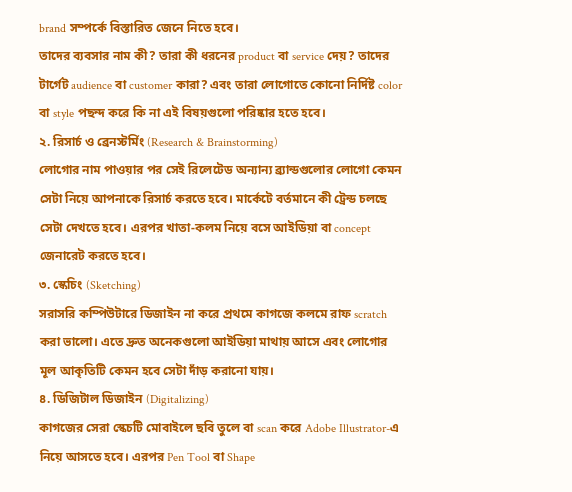brand সম্পর্কে বিস্তারিত জেনে নিতে হবে।
তাদের ব্যবসার নাম কী? তারা কী ধরনের product বা service দেয়? তাদের টার্গেট audience বা customer কারা? এবং তারা লোগোতে কোনো নির্দিষ্ট color বা style পছন্দ করে কি না এই বিষয়গুলো পরিষ্কার হতে হবে।
২. রিসার্চ ও ব্রেনস্টর্মিং (Research & Brainstorming)
লোগোর নাম পাওয়ার পর সেই রিলেটেড অন্যান্য ব্র্যান্ডগুলোর লোগো কেমন সেটা নিয়ে আপনাকে রিসার্চ করতে হবে। মার্কেটে বর্তমানে কী ট্রেন্ড চলছে সেটা দেখতে হবে। এরপর খাতা-কলম নিয়ে বসে আইডিয়া বা concept জেনারেট করতে হবে।
৩. স্কেচিং (Sketching)
সরাসরি কম্পিউটারে ডিজাইন না করে প্রথমে কাগজে কলমে রাফ scratch করা ভালো। এতে দ্রুত অনেকগুলো আইডিয়া মাথায় আসে এবং লোগোর মূল আকৃতিটি কেমন হবে সেটা দাঁড় করানো যায়।
৪. ডিজিটাল ডিজাইন (Digitalizing)
কাগজের সেরা স্কেচটি মোবাইলে ছবি তুলে বা scan করে Adobe Illustrator-এ নিয়ে আসতে হবে। এরপর Pen Tool বা Shape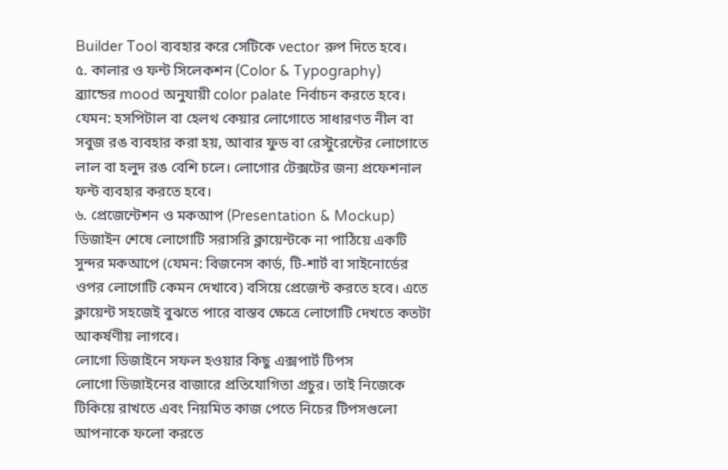Builder Tool ব্যবহার করে সেটিকে vector রুপ দিতে হবে।
৫. কালার ও ফন্ট সিলেকশন (Color & Typography)
ব্র্যান্ডের mood অনুযায়ী color palate নির্বাচন করতে হবে। যেমন: হসপিটাল বা হেলথ কেয়ার লোগোতে সাধারণত নীল বা সবুজ রঙ ব্যবহার করা হয়, আবার ফুড বা রেস্টুরেন্টের লোগোতে লাল বা হলুদ রঙ বেশি চলে। লোগোর টেক্সটের জন্য প্রফেশনাল ফন্ট ব্যবহার করতে হবে।
৬. প্রেজেন্টেশন ও মকআপ (Presentation & Mockup)
ডিজাইন শেষে লোগোটি সরাসরি ক্লায়েন্টকে না পাঠিয়ে একটি সুন্দর মকআপে (যেমন: বিজনেস কার্ড, টি-শার্ট বা সাইনোর্ডের ওপর লোগোটি কেমন দেখাবে) বসিয়ে প্রেজেন্ট করতে হবে। এতে ক্লায়েন্ট সহজেই বুঝতে পারে বাস্তব ক্ষেত্রে লোগোটি দেখতে কতটা আকর্ষণীয় লাগবে।
লোগো ডিজাইনে সফল হওয়ার কিছু এক্সপার্ট টিপস
লোগো ডিজাইনের বাজারে প্রতিযোগিতা প্রচুর। তাই নিজেকে টিকিয়ে রাখতে এবং নিয়মিত কাজ পেতে নিচের টিপসগুলো আপনাকে ফলো করতে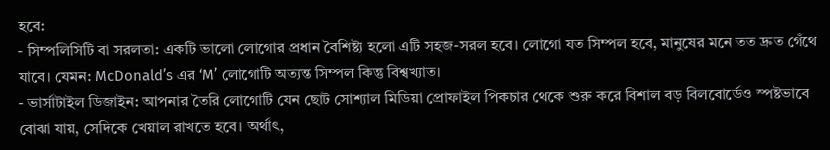হবে:
- সিম্পলিসিটি বা সরলতা: একটি ভালো লোগোর প্রধান বৈশিষ্ট্য হলো এটি সহজ-সরল হবে। লোগো যত সিম্পল হবে, মানুষের মনে তত দ্রুত গেঁথে যাবে। যেমন: McDonald’s এর ‘M’ লোগোটি অত্যন্ত সিম্পল কিন্তু বিশ্বখ্যাত।
- ভার্সাটাইল ডিজাইন: আপনার তৈরি লোগোটি যেন ছোট সোশ্যাল মিডিয়া প্রোফাইল পিকচার থেকে শুরু করে বিশাল বড় বিলবোর্ডেও স্পষ্টভাবে বোঝা যায়, সেদিকে খেয়াল রাখতে হবে। অর্থাৎ,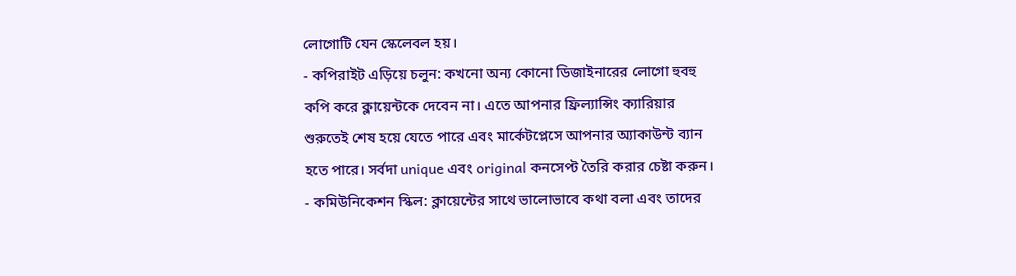লোগোটি যেন স্কেলেবল হয়।
- কপিরাইট এড়িয়ে চলুন: কখনো অন্য কোনো ডিজাইনারের লোগো হুবহু কপি করে ক্লায়েন্টকে দেবেন না। এতে আপনার ফ্রিল্যান্সিং ক্যারিয়ার শুরুতেই শেষ হয়ে যেতে পারে এবং মার্কেটপ্লেসে আপনার অ্যাকাউন্ট ব্যান হতে পারে। সর্বদা unique এবং original কনসেপ্ট তৈরি করার চেষ্টা করুন।
- কমিউনিকেশন স্কিল: ক্লায়েন্টের সাথে ভালোভাবে কথা বলা এবং তাদের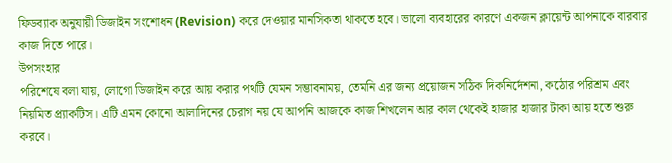ফিডব্যাক অনুযায়ী ডিজাইন সংশোধন (Revision) করে দেওয়ার মানসিকতা থাকতে হবে। ভালো ব্যবহারের কারণে একজন ক্লায়েন্ট আপনাকে বারবার কাজ দিতে পারে।
উপসংহার
পরিশেষে বলা যায়, লোগো ডিজাইন করে আয় করার পথটি যেমন সম্ভাবনাময়, তেমনি এর জন্য প্রয়োজন সঠিক দিকনির্দেশনা, কঠোর পরিশ্রম এবং নিয়মিত প্র্যাকটিস। এটি এমন কোনো আলাদিনের চেরাগ নয় যে আপনি আজকে কাজ শিখলেন আর কাল থেকেই হাজার হাজার টাকা আয় হতে শুরু করবে।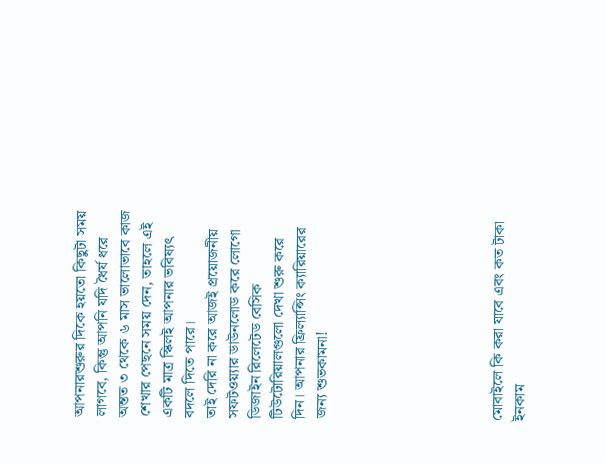আপনারশুরুর দিকে হয়তো কিছুটা সময় লাগবে, কিন্তু আপনি যদি ধৈর্য ধরে অন্তত ৩ থেকে ৬ মাস ভালোভাবে কাজ শেখার পেছনে সময় দেন, তাহলে এই একটি মাত্র স্কিলই আপনার ভবিষ্যৎ বদলে দিতে পারে।
তাই দেরি না করে আজই প্রয়োজনীয় সফটওয়্যার ডাউনলোড করে লোগো ডিজাইন রিলেটেড বেসিক টিউটোরিয়ালগুলো দেখা শুরু করে দিন। আপনার ফ্রিল্যান্সিং ক্যারিয়ারের জন্য শুভকামনা!







মোবাইলে কি করা যাবে এবং কত টাকা ইনকাম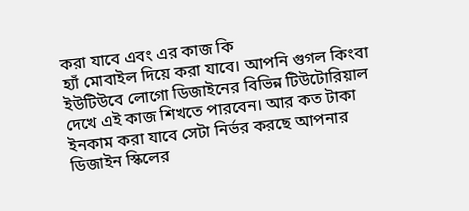করা যাবে এবং এর কাজ কি
হ্যাঁ মোবাইল দিয়ে করা যাবে। আপনি গুগল কিংবা ইউটিউবে লোগো ডিজাইনের বিভিন্ন টিউটোরিয়াল দেখে এই কাজ শিখতে পারবেন। আর কত টাকা ইনকাম করা যাবে সেটা নির্ভর করছে আপনার ডিজাইন স্কিলের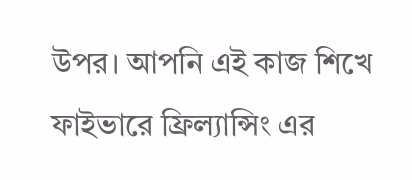উপর। আপনি এই কাজ শিখে ফাইভারে ফ্রিল্যান্সিং এর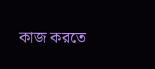কাজ করতে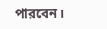পারবেন।